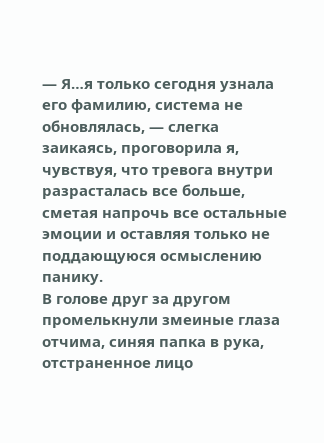— Я…я только сегодня узнала его фамилию, система не обновлялась, — слегка заикаясь, проговорила я, чувствуя, что тревога внутри разрасталась все больше, сметая напрочь все остальные эмоции и оставляя только не поддающуюся осмыслению панику.
В голове друг за другом промелькнули змеиные глаза отчима, синяя папка в рука, отстраненное лицо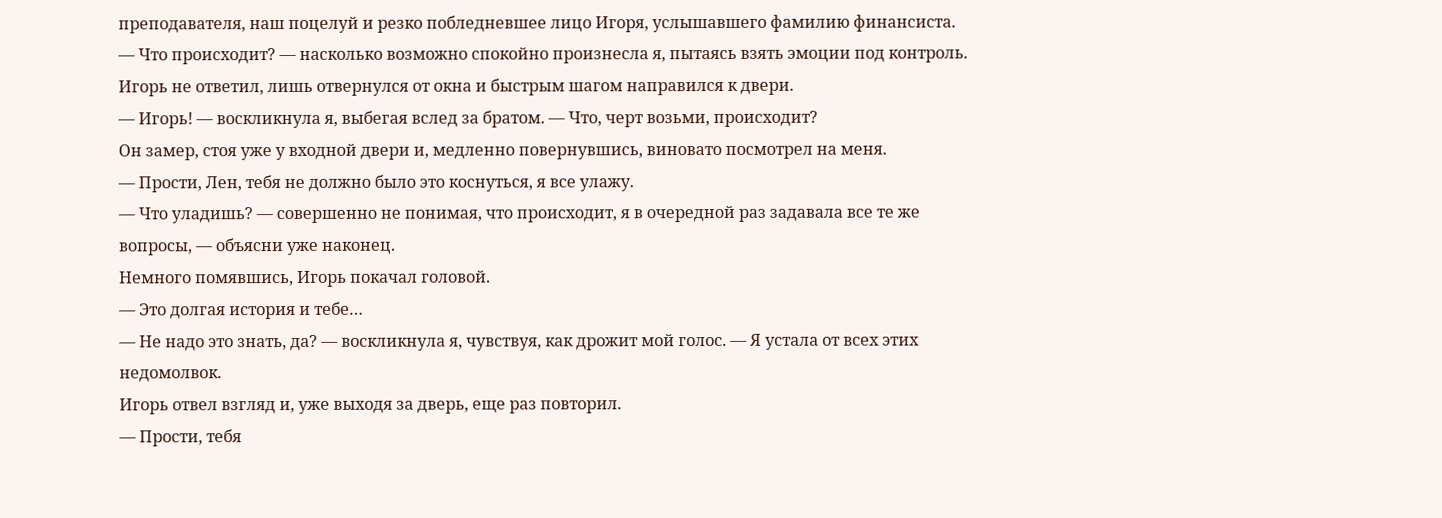преподавателя, наш поцелуй и резко побледневшее лицо Игоря, услышавшего фамилию финансиста.
— Что происходит? — насколько возможно спокойно произнесла я, пытаясь взять эмоции под контроль.
Игорь не ответил, лишь отвернулся от окна и быстрым шагом направился к двери.
— Игорь! — воскликнула я, выбегая вслед за братом. — Что, черт возьми, происходит?
Он замер, стоя уже у входной двери и, медленно повернувшись, виновато посмотрел на меня.
— Прости, Лен, тебя не должно было это коснуться, я все улажу.
— Что уладишь? — совершенно не понимая, что происходит, я в очередной раз задавала все те же вопросы, — объясни уже наконец.
Немного помявшись, Игорь покачал головой.
— Это долгая история и тебе…
— Не надо это знать, да? — воскликнула я, чувствуя, как дрожит мой голос. — Я устала от всех этих недомолвок.
Игорь отвел взгляд и, уже выходя за дверь, еще раз повторил.
— Прости, тебя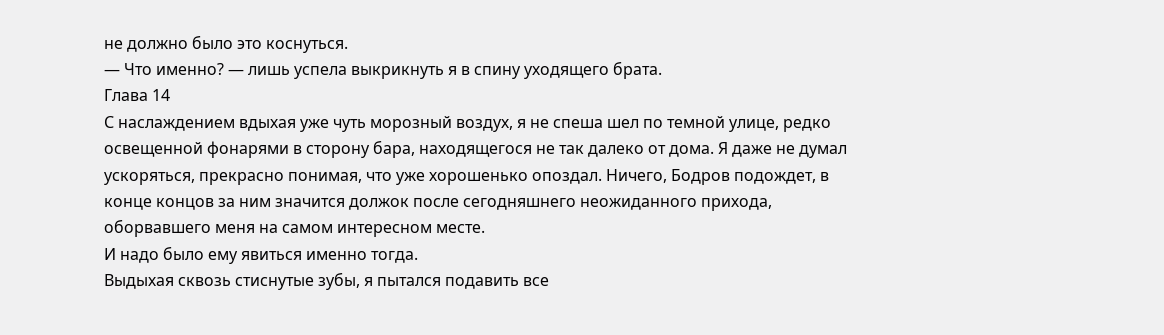не должно было это коснуться.
— Что именно? — лишь успела выкрикнуть я в спину уходящего брата.
Глава 14
С наслаждением вдыхая уже чуть морозный воздух, я не спеша шел по темной улице, редко освещенной фонарями в сторону бара, находящегося не так далеко от дома. Я даже не думал ускоряться, прекрасно понимая, что уже хорошенько опоздал. Ничего, Бодров подождет, в конце концов за ним значится должок после сегодняшнего неожиданного прихода, оборвавшего меня на самом интересном месте.
И надо было ему явиться именно тогда.
Выдыхая сквозь стиснутые зубы, я пытался подавить все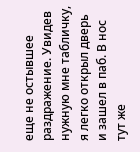еще не остывшее раздражение. Увидев нужную мне табличку, я легко открыл дверь и зашел в паб. В нос тут же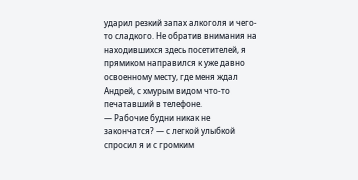ударил резкий запах алкоголя и чего-то сладкого. Не обратив внимания на находившихся здесь посетителей, я прямиком направился к уже давно освоенному месту, где меня ждал Андрей, с хмурым видом что-то печатавший в телефоне.
— Рабочие будни никак не закончатся? — с легкой улыбкой спросил я и с громким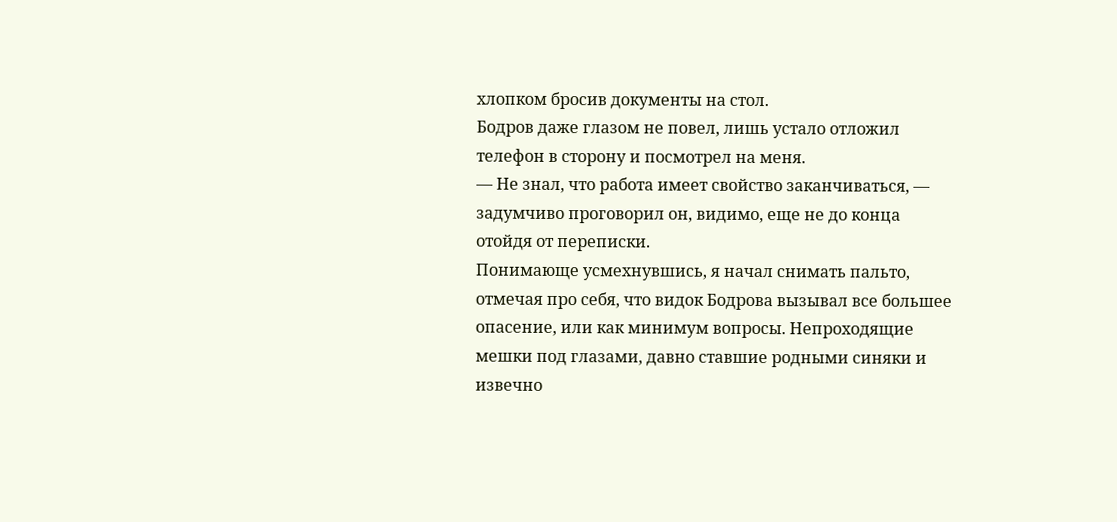хлопком бросив документы на стол.
Бодров даже глазом не повел, лишь устало отложил телефон в сторону и посмотрел на меня.
— Не знал, что работа имеет свойство заканчиваться, — задумчиво проговорил он, видимо, еще не до конца отойдя от переписки.
Понимающе усмехнувшись, я начал снимать пальто, отмечая про себя, что видок Бодрова вызывал все большее опасение, или как минимум вопросы. Непроходящие мешки под глазами, давно ставшие родными синяки и извечно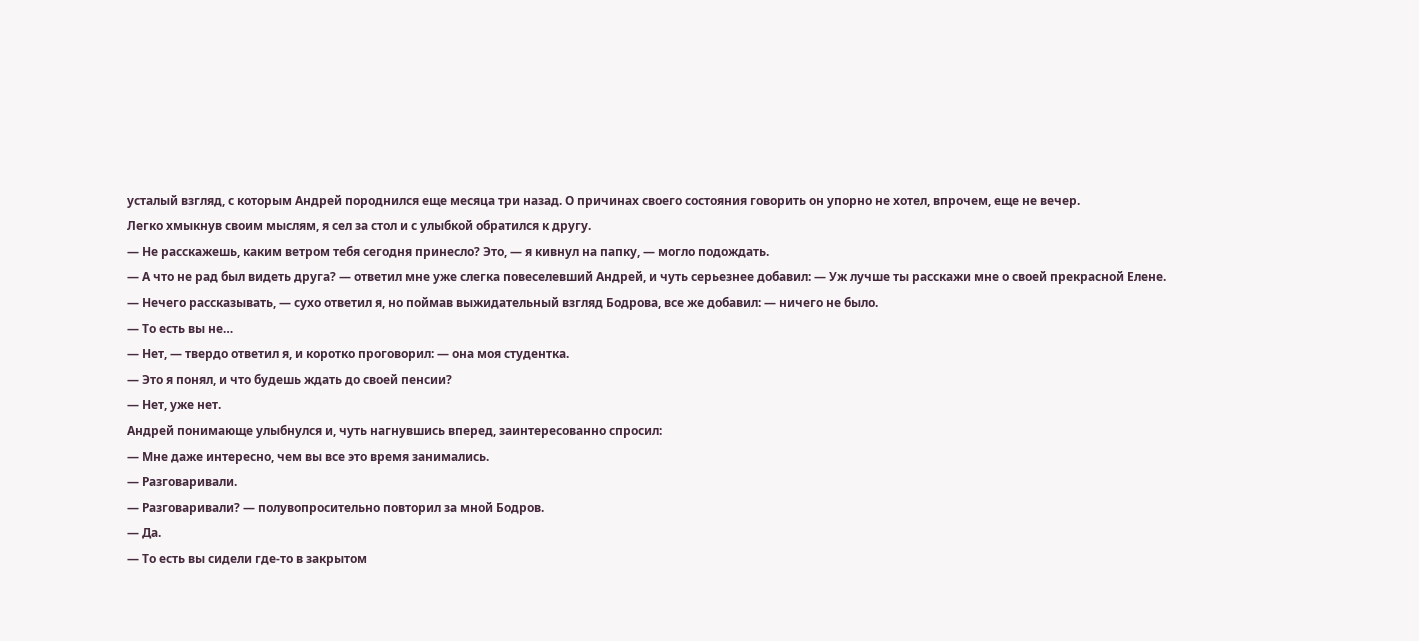усталый взгляд, с которым Андрей породнился еще месяца три назад. О причинах своего состояния говорить он упорно не хотел, впрочем, еще не вечер.
Легко хмыкнув своим мыслям, я сел за стол и с улыбкой обратился к другу.
— Не расскажешь, каким ветром тебя сегодня принесло? Это, — я кивнул на папку, — могло подождать.
— А что не рад был видеть друга? — ответил мне уже слегка повеселевший Андрей, и чуть серьезнее добавил: — Уж лучше ты расскажи мне о своей прекрасной Елене.
— Нечего рассказывать, — сухо ответил я, но поймав выжидательный взгляд Бодрова, все же добавил: — ничего не было.
— То есть вы не…
— Нет, — твердо ответил я, и коротко проговорил: — она моя студентка.
— Это я понял, и что будешь ждать до своей пенсии?
— Нет, уже нет.
Андрей понимающе улыбнулся и, чуть нагнувшись вперед, заинтересованно спросил:
— Мне даже интересно, чем вы все это время занимались.
— Разговаривали.
— Разговаривали? — полувопросительно повторил за мной Бодров.
— Да.
— То есть вы сидели где-то в закрытом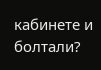кабинете и болтали?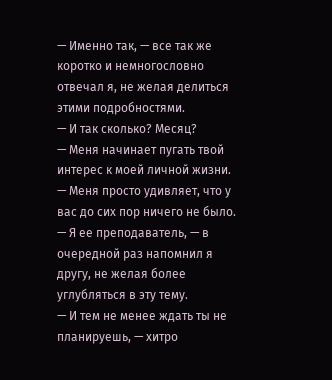— Именно так, — все так же коротко и немногословно отвечал я, не желая делиться этими подробностями.
— И так сколько? Месяц?
— Меня начинает пугать твой интерес к моей личной жизни.
— Меня просто удивляет, что у вас до сих пор ничего не было.
— Я ее преподаватель, — в очередной раз напомнил я другу, не желая более углубляться в эту тему.
— И тем не менее ждать ты не планируешь, — хитро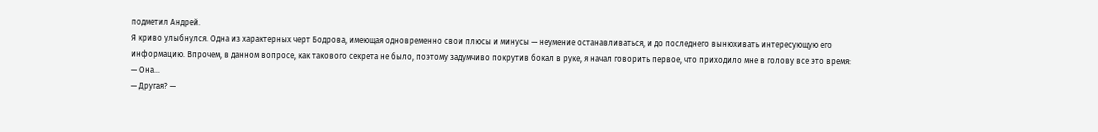подметил Андрей.
Я криво улыбнулся. Одна из характерных черт Бодрова, имеющая одновременно свои плюсы и минусы — неумение останавливаться, и до последнего вынюхивать интересующую его информацию. Впрочем, в данном вопросе, как такового секрета не было, поэтому задумчиво покрутив бокал в руке, я начал говорить первое, что приходило мне в голову все это время:
— Она…
— Другая? —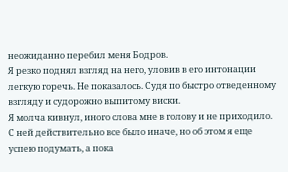неожиданно перебил меня Бодров.
Я резко поднял взгляд на него, уловив в его интонации легкую горечь. Не показалось. Судя по быстро отведенному взгляду и судорожно выпитому виски.
Я молча кивнул, иного слова мне в голову и не приходило. С ней действительно все было иначе, но об этом я еще успею подумать, а пока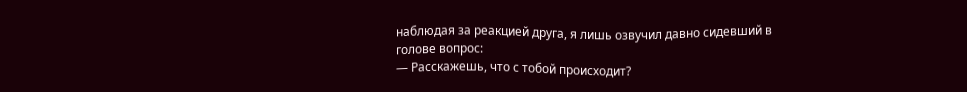наблюдая за реакцией друга, я лишь озвучил давно сидевший в голове вопрос:
— Расскажешь, что с тобой происходит?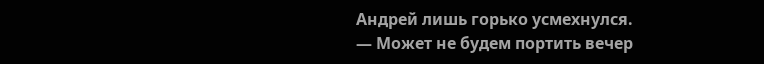Андрей лишь горько усмехнулся.
— Может не будем портить вечер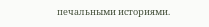печальными историями.